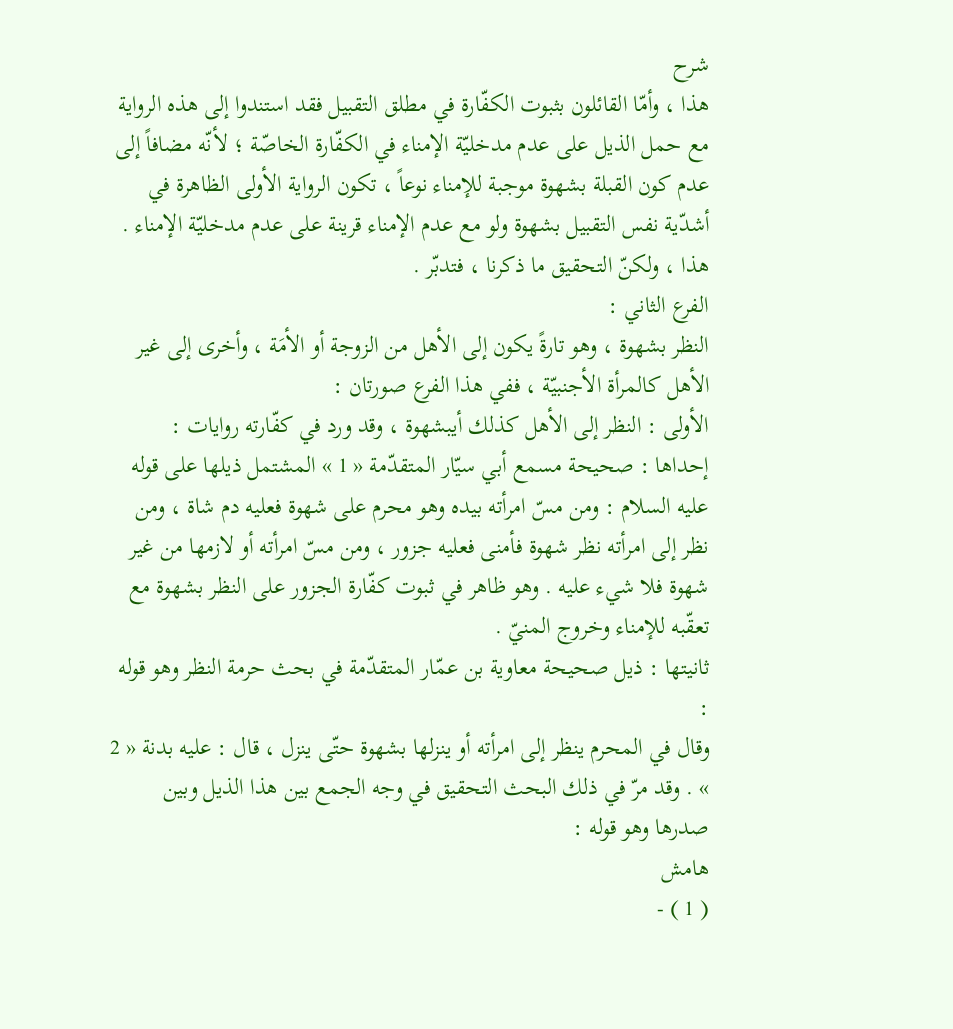شرح
هذا ، وأمّا القائلون بثبوت الكفّارة في مطلق التقبيل فقد استندوا إلى هذه الرواية مع حمل الذيل على عدم مدخليّة الإمناء في الكفّارة الخاصّة ؛ لأنّه مضافاً إلى عدم كون القبلة بشهوة موجبة للإمناء نوعاً ، تكون الرواية الأولى الظاهرة في أشدّية نفس التقبيل بشهوة ولو مع عدم الإمناء قرينة على عدم مدخليّة الإمناء .
هذا ، ولكنّ التحقيق ما ذكرنا ، فتدبّر .
الفرع الثاني :
النظر بشهوة ، وهو تارةً يكون إلى الأهل من الزوجة أو الأمَة ، وأخرى إلى غير الأهل كالمرأة الأجنبيّة ، ففي هذا الفرع صورتان :
الأولى : النظر إلى الأهل كذلك أيبشهوة ، وقد ورد في كفّارته روايات :
إحداها : صحيحة مسمع أبي سيّار المتقدّمة « 1 » المشتمل ذيلها على قوله عليه السلام : ومن مسّ امرأته بيده وهو محرم على شهوة فعليه دم شاة ، ومن نظر إلى امرأته نظر شهوة فأمنى فعليه جزور ، ومن مسّ امرأته أو لازمها من غير شهوة فلا شيء عليه . وهو ظاهر في ثبوت كفّارة الجزور على النظر بشهوة مع تعقّبه للإمناء وخروج المنيّ .
ثانيتها : ذيل صحيحة معاوية بن عمّار المتقدّمة في بحث حرمة النظر وهو قوله :
وقال في المحرم ينظر إلى امرأته أو ينزلها بشهوة حتّى ينزل ، قال : عليه بدنة « 2 » . وقد مرّ في ذلك البحث التحقيق في وجه الجمع بين هذا الذيل وبين صدرها وهو قوله :
هامش
( 1 ) -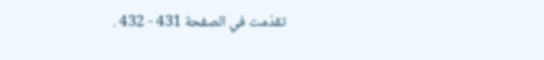تقدّمت في الصفحة 431 - 432 .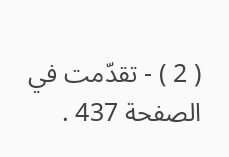( 2 ) - تقدّمت في الصفحة 437 .